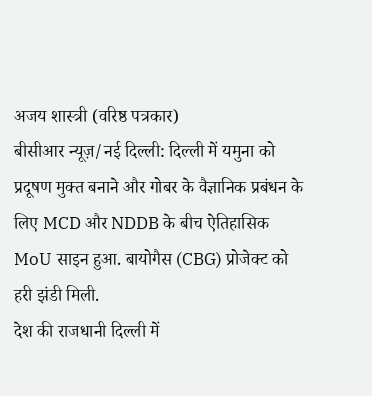अजय शास्त्री (वरिष्ठ पत्रकार)
बीसीआर न्यूज़/नई दिल्ली: दिल्ली में यमुना को प्रदूषण मुक्त बनाने और गोबर के वैज्ञानिक प्रबंधन के लिए MCD और NDDB के बीच ऐतिहासिक MoU साइन हुआ. बायोगैस (CBG) प्रोजेक्ट को हरी झंडी मिली.
देश की राजधानी दिल्ली में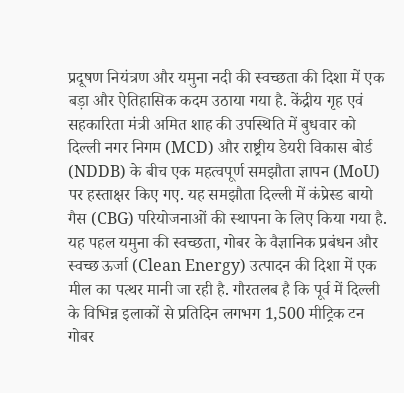प्रदूषण नियंत्रण और यमुना नदी की स्वच्छता की दिशा में एक बड़ा और ऐतिहासिक कदम उठाया गया है. केंद्रीय गृह एवं सहकारिता मंत्री अमित शाह की उपस्थिति में बुधवार को दिल्ली नगर निगम (MCD) और राष्ट्रीय डेयरी विकास बोर्ड (NDDB) के बीच एक महत्वपूर्ण समझौता ज्ञापन (MoU) पर हस्ताक्षर किए गए. यह समझौता दिल्ली में कंप्रेस्ड बायो गैस (CBG) परियोजनाओं की स्थापना के लिए किया गया है.
यह पहल यमुना की स्वच्छता, गोबर के वैज्ञानिक प्रबंधन और स्वच्छ ऊर्जा (Clean Energy) उत्पादन की दिशा में एक मील का पत्थर मानी जा रही है. गौरतलब है कि पूर्व में दिल्ली के विभिन्न इलाकों से प्रतिदिन लगभग 1,500 मीट्रिक टन गोबर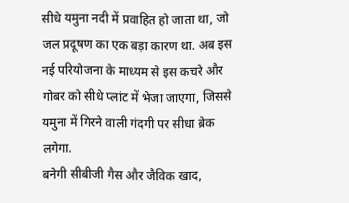सीधे यमुना नदी में प्रवाहित हो जाता था, जो जल प्रदूषण का एक बड़ा कारण था. अब इस नई परियोजना के माध्यम से इस कचरे और गोबर को सीधे प्लांट में भेजा जाएगा, जिससे यमुना में गिरने वाली गंदगी पर सीधा ब्रेक लगेगा.
बनेगी सीबीजी गैस और जैविक खाद,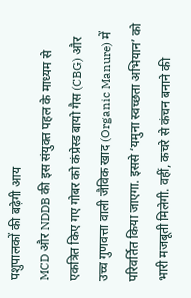पशुपालकों की बढ़ेगी आय
MCD और NDDB की इस संयुक्त पहल के माध्यम से एकत्रित किए गए गोबर को कंप्रेस्ड बायो गैस (CBG) और उच्च गुणवत्ता वाली जैविक खाद (Organic Manure) में परिवर्तित किया जाएगा. इससे ‘यमुना स्वच्छता अभियान’ को भारी मजबूती मिलेगी. वहीं, कचरे से कंचन बनाने की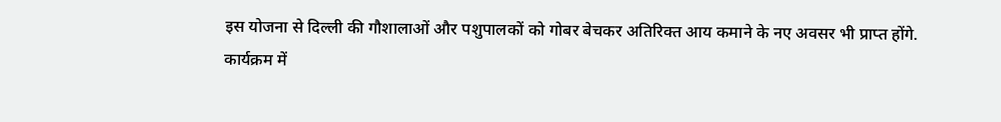इस योजना से दिल्ली की गौशालाओं और पशुपालकों को गोबर बेचकर अतिरिक्त आय कमाने के नए अवसर भी प्राप्त होंगे.
कार्यक्रम में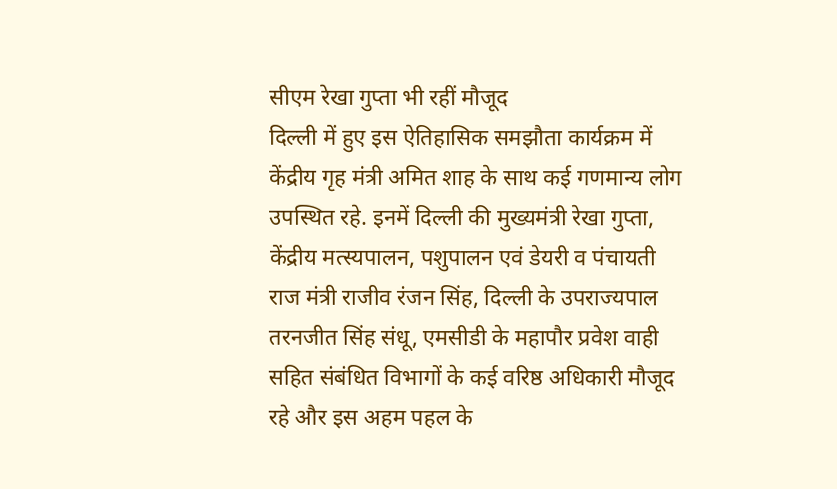सीएम रेखा गुप्ता भी रहीं मौजूद
दिल्ली में हुए इस ऐतिहासिक समझौता कार्यक्रम में केंद्रीय गृह मंत्री अमित शाह के साथ कई गणमान्य लोग उपस्थित रहे. इनमें दिल्ली की मुख्यमंत्री रेखा गुप्ता, केंद्रीय मत्स्यपालन, पशुपालन एवं डेयरी व पंचायती राज मंत्री राजीव रंजन सिंह, दिल्ली के उपराज्यपाल तरनजीत सिंह संधू, एमसीडी के महापौर प्रवेश वाही सहित संबंधित विभागों के कई वरिष्ठ अधिकारी मौजूद रहे और इस अहम पहल के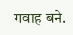गवाह बने.